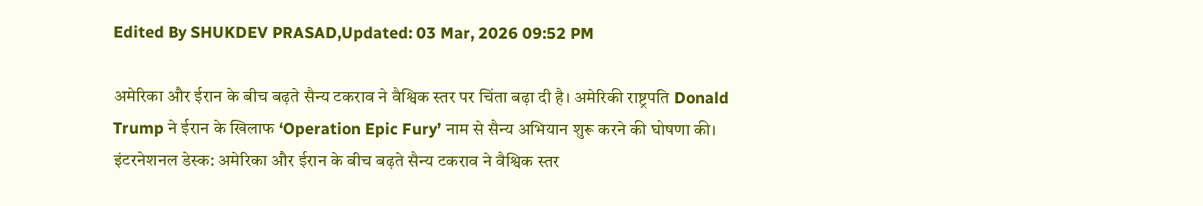Edited By SHUKDEV PRASAD,Updated: 03 Mar, 2026 09:52 PM

अमेरिका और ईरान के बीच बढ़ते सैन्य टकराव ने वैश्विक स्तर पर चिंता बढ़ा दी है। अमेरिकी राष्ट्रपति Donald Trump ने ईरान के खिलाफ ‘Operation Epic Fury’ नाम से सैन्य अभियान शुरू करने की घोषणा की।
इंटरनेशनल डेस्क: अमेरिका और ईरान के बीच बढ़ते सैन्य टकराव ने वैश्विक स्तर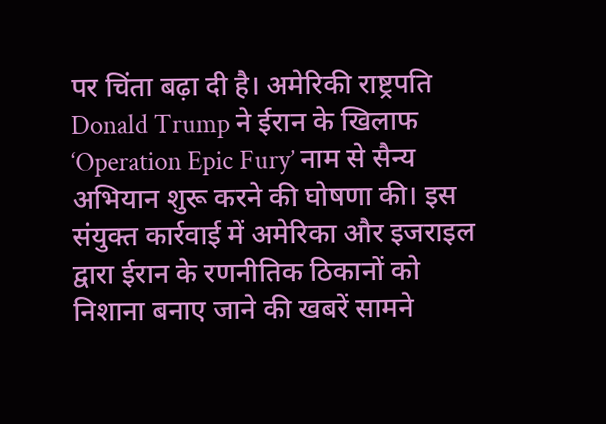पर चिंता बढ़ा दी है। अमेरिकी राष्ट्रपति Donald Trump ने ईरान के खिलाफ ‘Operation Epic Fury’ नाम से सैन्य अभियान शुरू करने की घोषणा की। इस संयुक्त कार्रवाई में अमेरिका और इजराइल द्वारा ईरान के रणनीतिक ठिकानों को निशाना बनाए जाने की खबरें सामने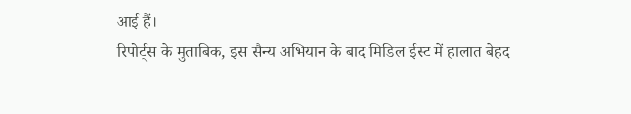आई हैं।
रिपोर्ट्स के मुताबिक, इस सैन्य अभियान के बाद मिडिल ईस्ट में हालात बेहद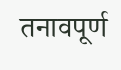तनावपूर्ण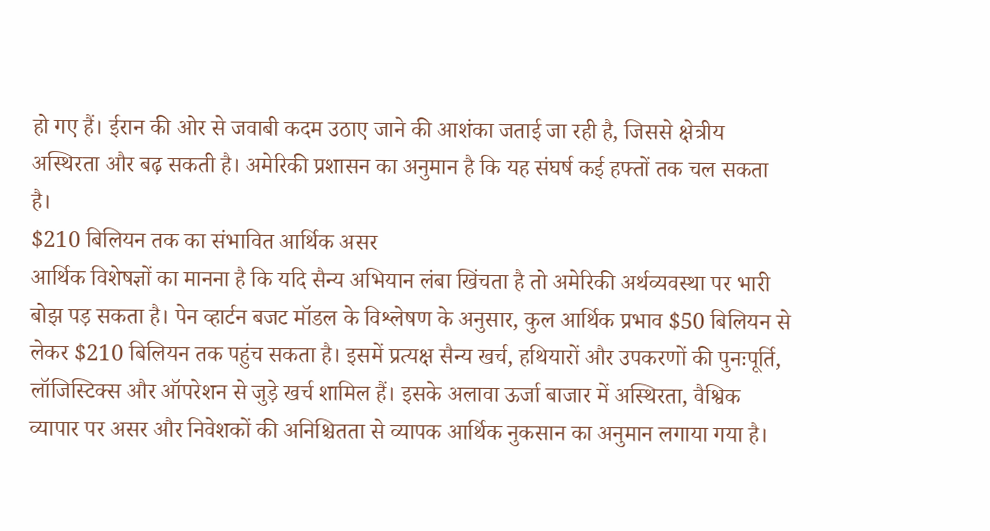हो गए हैं। ईरान की ओर से जवाबी कदम उठाए जाने की आशंका जताई जा रही है, जिससे क्षेत्रीय अस्थिरता और बढ़ सकती है। अमेरिकी प्रशासन का अनुमान है कि यह संघर्ष कई हफ्तों तक चल सकता है।
$210 बिलियन तक का संभावित आर्थिक असर
आर्थिक विशेषज्ञों का मानना है कि यदि सैन्य अभियान लंबा खिंचता है तो अमेरिकी अर्थव्यवस्था पर भारी बोझ पड़ सकता है। पेन व्हार्टन बजट मॉडल के विश्लेषण के अनुसार, कुल आर्थिक प्रभाव $50 बिलियन से लेकर $210 बिलियन तक पहुंच सकता है। इसमें प्रत्यक्ष सैन्य खर्च, हथियारों और उपकरणों की पुनःपूर्ति, लॉजिस्टिक्स और ऑपरेशन से जुड़े खर्च शामिल हैं। इसके अलावा ऊर्जा बाजार में अस्थिरता, वैश्विक व्यापार पर असर और निवेशकों की अनिश्चितता से व्यापक आर्थिक नुकसान का अनुमान लगाया गया है।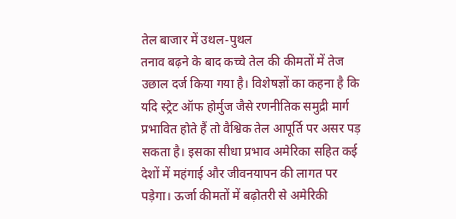तेल बाजार में उथल-पुथल
तनाव बढ़ने के बाद कच्चे तेल की कीमतों में तेज उछाल दर्ज किया गया है। विशेषज्ञों का कहना है कि यदि स्ट्रेट ऑफ होर्मुज जैसे रणनीतिक समुद्री मार्ग प्रभावित होते हैं तो वैश्विक तेल आपूर्ति पर असर पड़ सकता है। इसका सीधा प्रभाव अमेरिका सहित कई देशों में महंगाई और जीवनयापन की लागत पर पड़ेगा। ऊर्जा कीमतों में बढ़ोतरी से अमेरिकी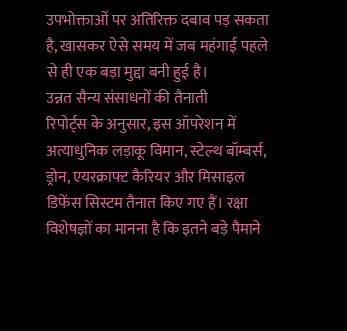उपभोक्ताओं पर अतिरिक्त दबाव पड़ सकता है, खासकर ऐसे समय में जब महंगाई पहले से ही एक बड़ा मुद्दा बनी हुई है।
उन्नत सैन्य संसाधनों की तैनाती
रिपोर्ट्स के अनुसार, इस ऑपरेशन में अत्याधुनिक लड़ाकू विमान, स्टेल्थ बॉम्बर्स, ड्रोन, एयरक्राफ्ट कैरियर और मिसाइल डिफेंस सिस्टम तैनात किए गए हैं। रक्षा विशेषज्ञों का मानना है कि इतने बड़े पैमाने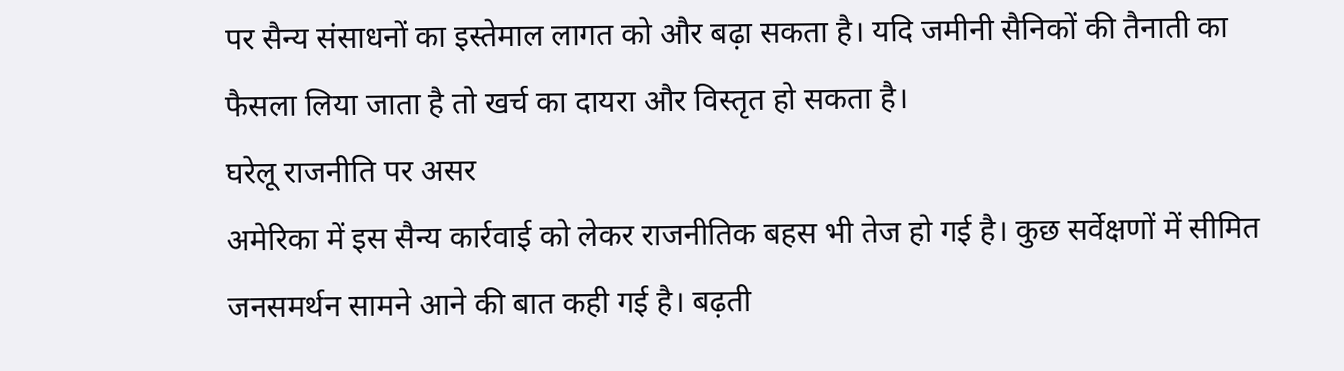पर सैन्य संसाधनों का इस्तेमाल लागत को और बढ़ा सकता है। यदि जमीनी सैनिकों की तैनाती का फैसला लिया जाता है तो खर्च का दायरा और विस्तृत हो सकता है।
घरेलू राजनीति पर असर
अमेरिका में इस सैन्य कार्रवाई को लेकर राजनीतिक बहस भी तेज हो गई है। कुछ सर्वेक्षणों में सीमित जनसमर्थन सामने आने की बात कही गई है। बढ़ती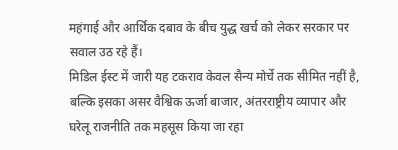महंगाई और आर्थिक दबाव के बीच युद्ध खर्च को लेकर सरकार पर सवाल उठ रहे हैं।
मिडिल ईस्ट में जारी यह टकराव केवल सैन्य मोर्चे तक सीमित नहीं है, बल्कि इसका असर वैश्विक ऊर्जा बाजार, अंतरराष्ट्रीय व्यापार और घरेलू राजनीति तक महसूस किया जा रहा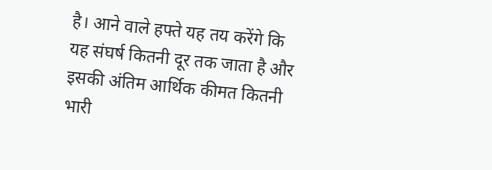है। आने वाले हफ्ते यह तय करेंगे कि यह संघर्ष कितनी दूर तक जाता है और इसकी अंतिम आर्थिक कीमत कितनी भारी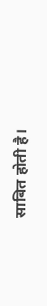साबित होती है।